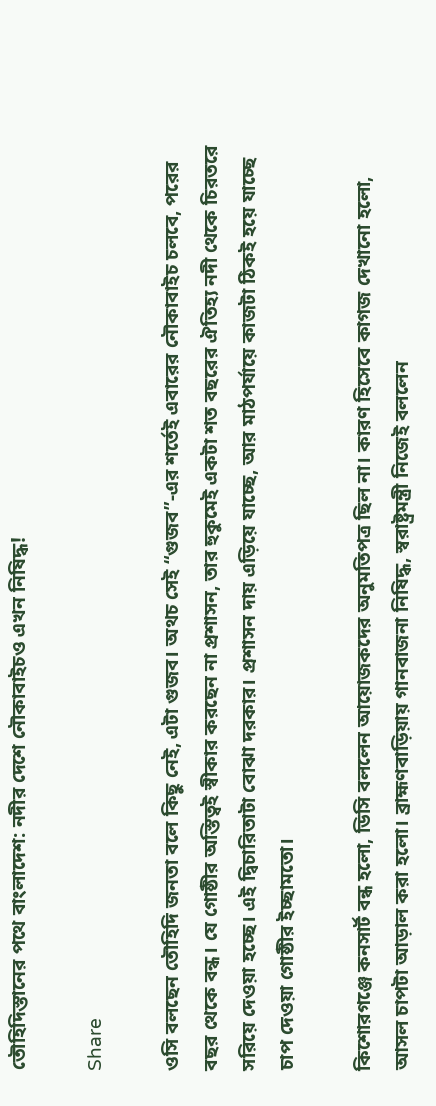তৌহিদিস্তানের পথে বাংলাদেশ: নদীর দেশে নৌকাবাইচও এখন নিষিদ্ধ!

Share

ওসি বলছেন তৌহিদি জনতা বলে কিছু নেই, এটা গুজব। অথচ সেই “গুজব”-এর শর্তেই এবারের নৌকাবাইচ চলবে, পরের বছর থেকে বন্ধ। যে গোষ্ঠীর অস্তিত্বই স্বীকার করছেন না প্রশাসন, তার হুকুমেই একটা শত বছরের ঐতিহ্য নদী থেকে চিরতরে সরিয়ে দেওয়া হচ্ছে। এই দ্বিচারিতাটা বোঝা দরকার। প্রশাসন দায় এড়িয়ে যাচ্ছে, আর মাঠপর্যায়ে কাজটা ঠিকই হয়ে যাচ্ছে চাপ দেওয়া গোষ্ঠীর ইচ্ছামতো।

কিশোরগঞ্জে কনসার্ট বন্ধ হলো, ডিসি বললেন আয়োজকদের অনুমতিপত্র ছিল না। কারণ হিসেবে কাগজ দেখানো হলো, আসল চাপটা আড়াল করা হলো। ব্রাহ্মণবাড়িয়ায় গানবাজনা নিষিদ্ধ, স্বরাষ্ট্রমন্ত্রী নিজেই বললেন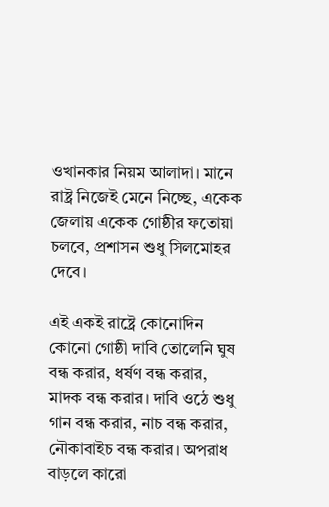ওখানকার নিয়ম আলাদা। মানে রাষ্ট্র নিজেই মেনে নিচ্ছে, একেক জেলায় একেক গোষ্ঠীর ফতোয়া চলবে, প্রশাসন শুধু সিলমোহর দেবে।

এই একই রাষ্ট্রে কোনোদিন কোনো গোষ্ঠী দাবি তোলেনি ঘুষ বন্ধ করার, ধর্ষণ বন্ধ করার, মাদক বন্ধ করার। দাবি ওঠে শুধু গান বন্ধ করার, নাচ বন্ধ করার, নৌকাবাইচ বন্ধ করার। অপরাধ বাড়লে কারো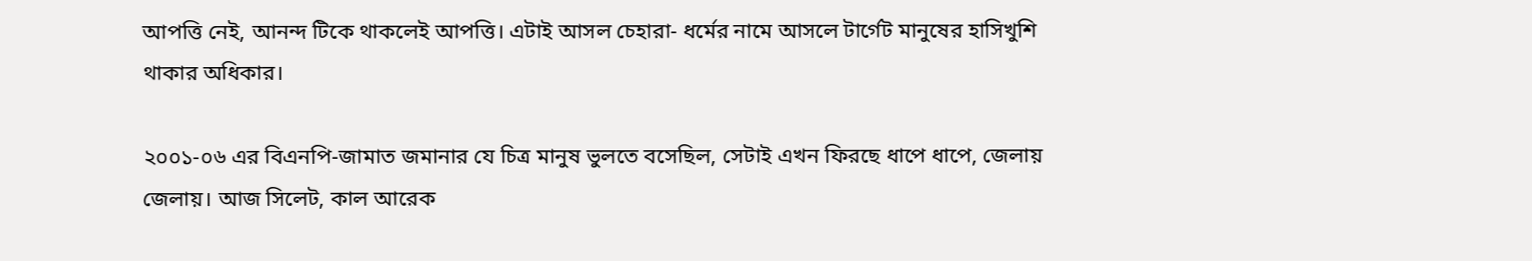আপত্তি নেই, আনন্দ টিকে থাকলেই আপত্তি। এটাই আসল চেহারা- ধর্মের নামে আসলে টার্গেট মানুষের হাসিখুশি থাকার অধিকার।

২০০১-০৬ এর বিএনপি-জামাত জমানার যে চিত্র মানুষ ভুলতে বসেছিল, সেটাই এখন ফিরছে ধাপে ধাপে, জেলায় জেলায়। আজ সিলেট, কাল আরেক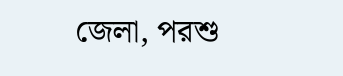জেলা, পরশু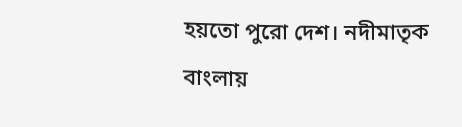হয়তো পুরো দেশ। নদীমাতৃক বাংলায়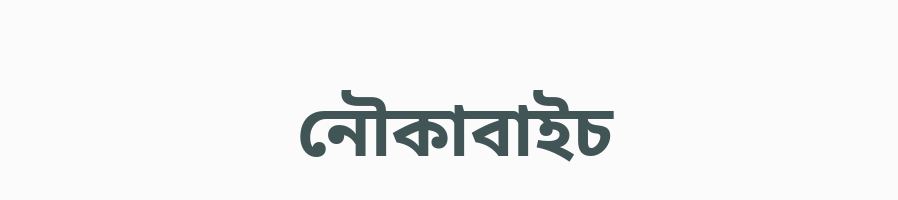নৌকাবাইচ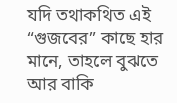যদি তথাকথিত এই “গুজবের” কাছে হার মানে, তাহলে বুঝতে আর বাকি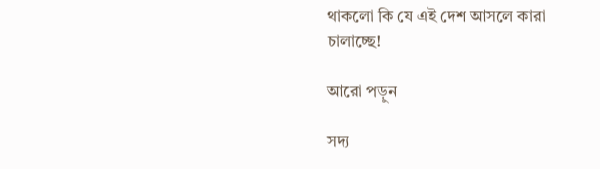থাকলো কি যে এই দেশ আসলে কারা চালাচ্ছে!

আরো পড়ুন

সদ্য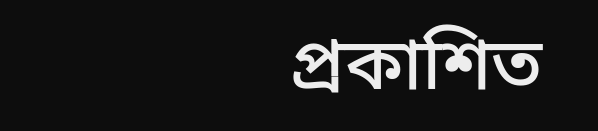প্রকাশিত